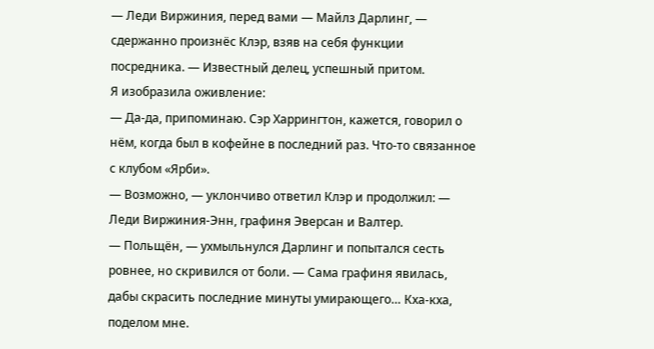— Леди Виржиния, перед вами — Майлз Дарлинг, — сдержанно произнёс Клэр, взяв на себя функции посредника. — Известный делец, успешный притом.
Я изобразила оживление:
— Да-да, припоминаю. Сэр Харрингтон, кажется, говорил о нём, когда был в кофейне в последний раз. Что-то связанное с клубом «Ярби».
— Возможно, — уклончиво ответил Клэр и продолжил: — Леди Виржиния-Энн, графиня Эверсан и Валтер.
— Польщён, — ухмыльнулся Дарлинг и попытался сесть ровнее, но скривился от боли. — Сама графиня явилась, дабы скрасить последние минуты умирающего… Кха-кха, поделом мне.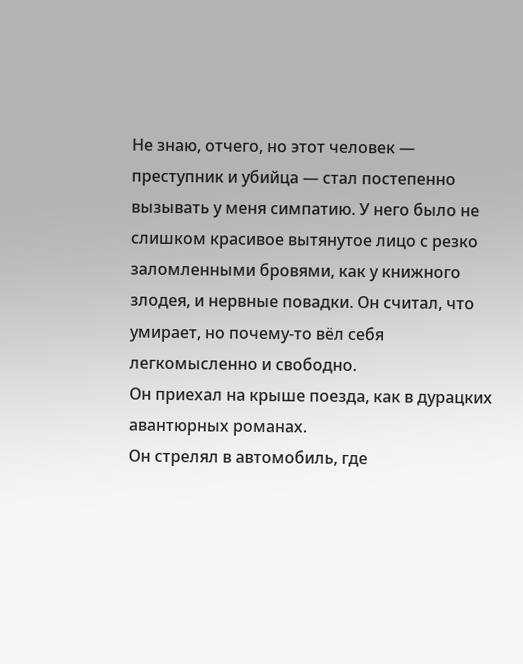Не знаю, отчего, но этот человек — преступник и убийца — стал постепенно вызывать у меня симпатию. У него было не слишком красивое вытянутое лицо с резко заломленными бровями, как у книжного злодея, и нервные повадки. Он считал, что умирает, но почему-то вёл себя легкомысленно и свободно.
Он приехал на крыше поезда, как в дурацких авантюрных романах.
Он стрелял в автомобиль, где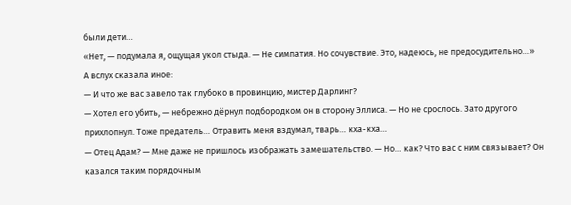были дети…
«Нет, — подумала я, ощущая укол стыда. — Не симпатия. Но сочувствие. Это, надеюсь, не предосудительно…»
А вслух сказала иное:
— И что же вас завело так глубоко в провинцию, мистер Дарлинг?
— Хотел его убить, — небрежно дёрнул подбородком он в сторону Эллиса. — Но не срослось. Зато другого прихлопнул. Тоже предатель… Отравить меня вздумал, тварь… кха-кха…
— Отец Адам? — Мне даже не пришлось изображать замешательство. — Но… как? Что вас с ним связывает? Он казался таким порядочным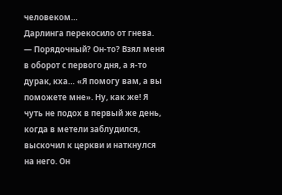человеком…
Дарлинга перекосило от гнева.
— Порядочный? Он-то? Взял меня в оборот с первого дня, а я-то дурак, кха… «Я помогу вам, а вы поможете мне». Ну, как же! Я чуть не подох в первый же день, когда в метели заблудился, выскочил к церкви и наткнулся на него. Он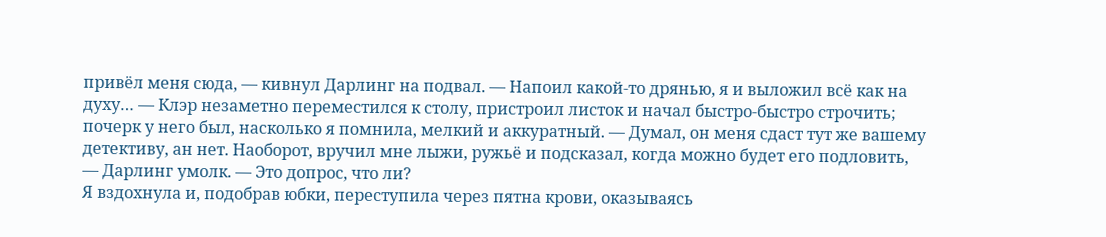привёл меня сюда, — кивнул Дарлинг на подвал. — Напоил какой-то дрянью, я и выложил всё как на духу… — Клэр незаметно переместился к столу, пристроил листок и начал быстро-быстро строчить; почерк у него был, насколько я помнила, мелкий и аккуратный. — Думал, он меня сдаст тут же вашему детективу, ан нет. Наоборот, вручил мне лыжи, ружьё и подсказал, когда можно будет его подловить, — Дарлинг умолк. — Это допрос, что ли?
Я вздохнула и, подобрав юбки, переступила через пятна крови, оказываясь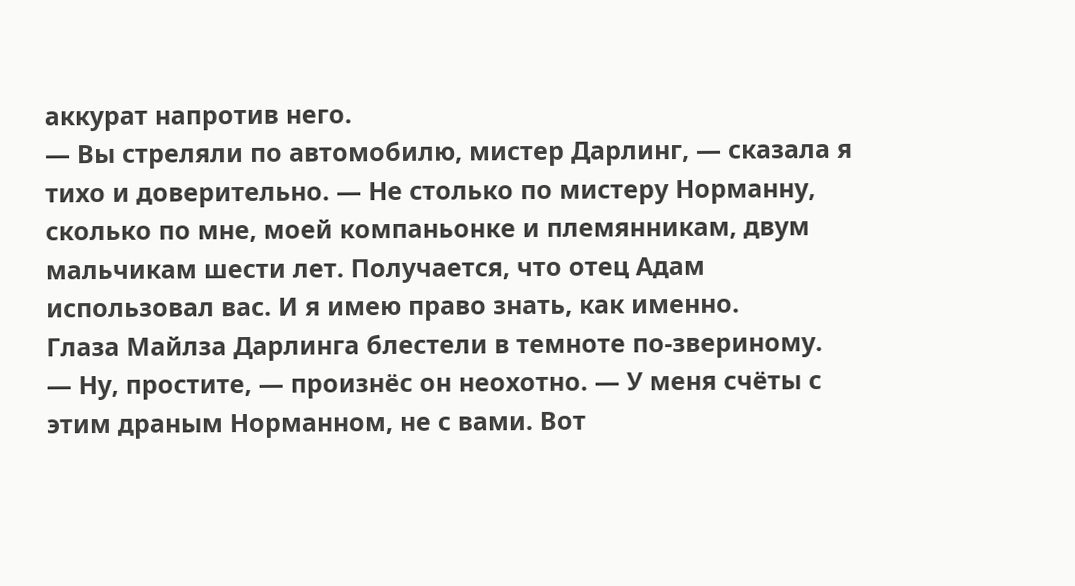аккурат напротив него.
— Вы стреляли по автомобилю, мистер Дарлинг, — сказала я тихо и доверительно. — Не столько по мистеру Норманну, сколько по мне, моей компаньонке и племянникам, двум мальчикам шести лет. Получается, что отец Адам использовал вас. И я имею право знать, как именно.
Глаза Майлза Дарлинга блестели в темноте по-звериному.
— Ну, простите, — произнёс он неохотно. — У меня счёты с этим драным Норманном, не с вами. Вот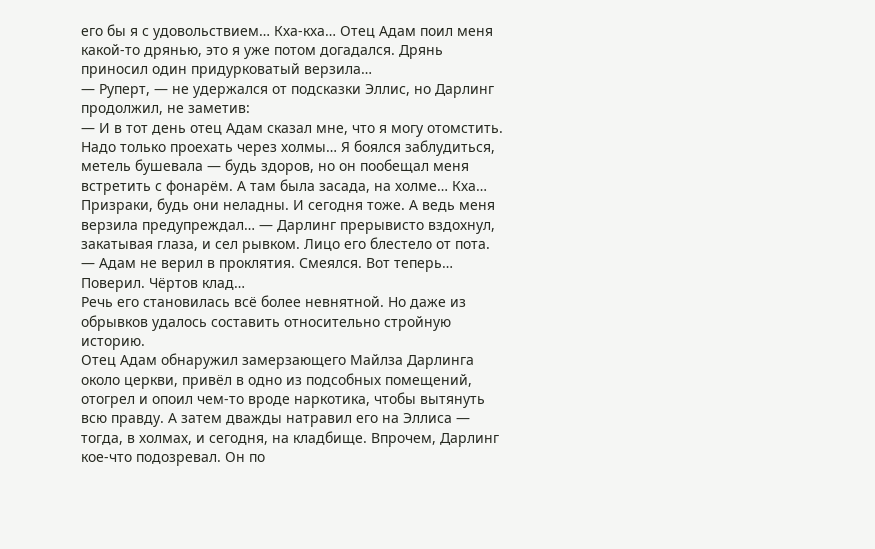его бы я с удовольствием… Кха-кха… Отец Адам поил меня какой-то дрянью, это я уже потом догадался. Дрянь приносил один придурковатый верзила…
— Руперт, — не удержался от подсказки Эллис, но Дарлинг продолжил, не заметив:
— И в тот день отец Адам сказал мне, что я могу отомстить. Надо только проехать через холмы… Я боялся заблудиться, метель бушевала — будь здоров, но он пообещал меня встретить с фонарём. А там была засада, на холме… Кха… Призраки, будь они неладны. И сегодня тоже. А ведь меня верзила предупреждал… — Дарлинг прерывисто вздохнул, закатывая глаза, и сел рывком. Лицо его блестело от пота. — Адам не верил в проклятия. Смеялся. Вот теперь… Поверил. Чёртов клад…
Речь его становилась всё более невнятной. Но даже из обрывков удалось составить относительно стройную историю.
Отец Адам обнаружил замерзающего Майлза Дарлинга около церкви, привёл в одно из подсобных помещений, отогрел и опоил чем-то вроде наркотика, чтобы вытянуть всю правду. А затем дважды натравил его на Эллиса — тогда, в холмах, и сегодня, на кладбище. Впрочем, Дарлинг кое-что подозревал. Он по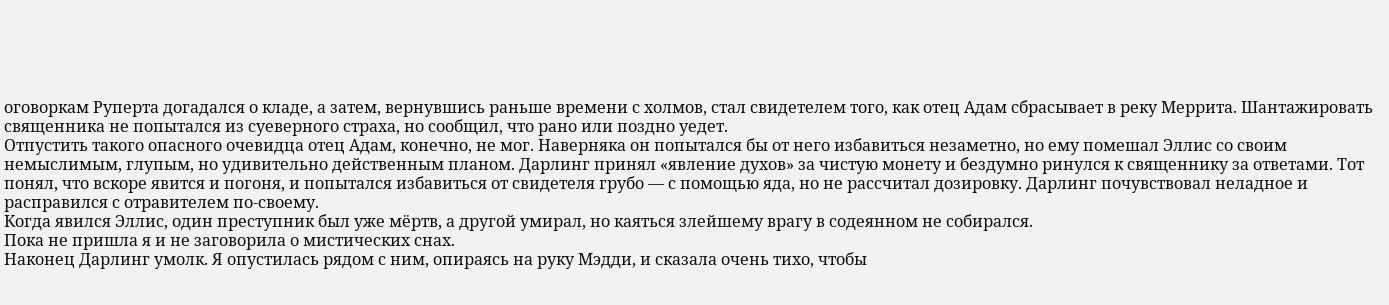оговоркам Руперта догадался о кладе, а затем, вернувшись раньше времени с холмов, стал свидетелем того, как отец Адам сбрасывает в реку Меррита. Шантажировать священника не попытался из суеверного страха, но сообщил, что рано или поздно уедет.
Отпустить такого опасного очевидца отец Адам, конечно, не мог. Наверняка он попытался бы от него избавиться незаметно, но ему помешал Эллис со своим немыслимым, глупым, но удивительно действенным планом. Дарлинг принял «явление духов» за чистую монету и бездумно ринулся к священнику за ответами. Тот понял, что вскоре явится и погоня, и попытался избавиться от свидетеля грубо — с помощью яда, но не рассчитал дозировку. Дарлинг почувствовал неладное и расправился с отравителем по-своему.
Когда явился Эллис, один преступник был уже мёртв, а другой умирал, но каяться злейшему врагу в содеянном не собирался.
Пока не пришла я и не заговорила о мистических снах.
Наконец Дарлинг умолк. Я опустилась рядом с ним, опираясь на руку Мэдди, и сказала очень тихо, чтобы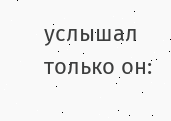услышал только он: